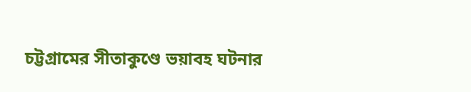চট্টগ্রামের সীতাকুণ্ডে ভয়াবহ ঘটনার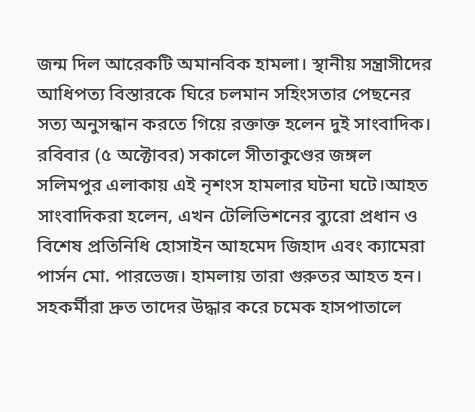জন্ম দিল আরেকটি অমানবিক হামলা। স্থানীয় সন্ত্রাসীদের আধিপত্য বিস্তারকে ঘিরে চলমান সহিংসতার পেছনের সত্য অনুসন্ধান করতে গিয়ে রক্তাক্ত হলেন দুই সাংবাদিক। রবিবার (৫ অক্টোবর) সকালে সীতাকুণ্ডের জঙ্গল সলিমপুর এলাকায় এই নৃশংস হামলার ঘটনা ঘটে।আহত সাংবাদিকরা হলেন, এখন টেলিভিশনের ব্যুরো প্রধান ও বিশেষ প্রতিনিধি হোসাইন আহমেদ জিহাদ এবং ক্যামেরা পার্সন মো. পারভেজ। হামলায় তারা গুরুতর আহত হন। সহকর্মীরা দ্রুত তাদের উদ্ধার করে চমেক হাসপাতালে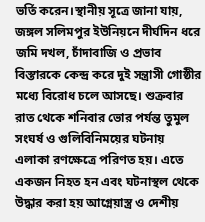ভর্তি করেন।স্থানীয় সূত্রে জানা যায়, জঙ্গল সলিমপুর ইউনিয়নে দীর্ঘদিন ধরে জমি দখল, চাঁদাবাজি ও প্রভাব বিস্তারকে কেন্দ্র করে দুই সন্ত্রাসী গোষ্ঠীর মধ্যে বিরোধ চলে আসছে। শুক্রবার রাত থেকে শনিবার ভোর পর্যন্ত তুমুল সংঘর্ষ ও গুলিবিনিময়ের ঘটনায় এলাকা রণক্ষেত্রে পরিণত হয়। এতে একজন নিহত হন এবং ঘটনাস্থল থেকে উদ্ধার করা হয় আগ্নেয়াস্ত্র ও দেশীয়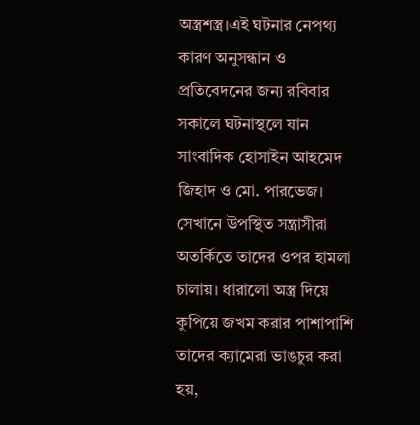অস্ত্রশস্ত্র।এই ঘটনার নেপথ্য কারণ অনুসন্ধান ও প্রতিবেদনের জন্য রবিবার সকালে ঘটনাস্থলে যান সাংবাদিক হোসাইন আহমেদ জিহাদ ও মো. পারভেজ। সেখানে উপস্থিত সন্ত্রাসীরা অতর্কিতে তাদের ওপর হামলা চালায়। ধারালো অস্ত্র দিয়ে কুপিয়ে জখম করার পাশাপাশি তাদের ক্যামেরা ভাঙচুর করা হয়,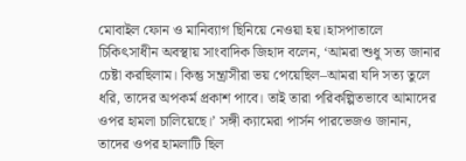মোবাইল ফোন ও মানিব্যাগ ছিনিয়ে নেওয়া হয়।হাসপাতালে চিকিৎসাধীন অবস্থায় সাংবাদিক জিহাদ বলেন, ‘আমরা শুধু সত্য জানার চেষ্টা করছিলাম। কিন্তু সন্ত্রাসীরা ভয় পেয়েছিল–আমরা যদি সত্য তুলে ধরি, তাদের অপকর্ম প্রকাশ পাবে। তাই তারা পরিকল্পিতভাবে আমাদের ওপর হামলা চালিয়েছে।’ সঙ্গী ক্যামেরা পার্সন পারভেজও জানান, তাদের ওপর হামলাটি ছিল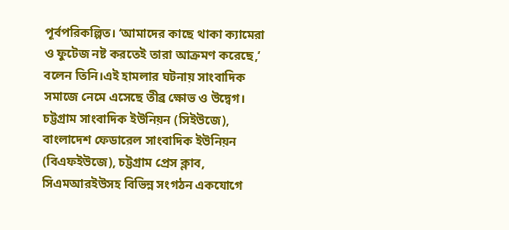পূর্বপরিকল্পিত। ‘আমাদের কাছে থাকা ক্যামেরা ও ফুটেজ নষ্ট করতেই তারা আক্রমণ করেছে,’ বলেন তিনি।এই হামলার ঘটনায় সাংবাদিক সমাজে নেমে এসেছে তীব্র ক্ষোভ ও উদ্বেগ। চট্টগ্রাম সাংবাদিক ইউনিয়ন (সিইউজে), বাংলাদেশ ফেডারেল সাংবাদিক ইউনিয়ন (বিএফইউজে), চট্টগ্রাম প্রেস ক্লাব, সিএমআরইউসহ বিভিন্ন সংগঠন একযোগে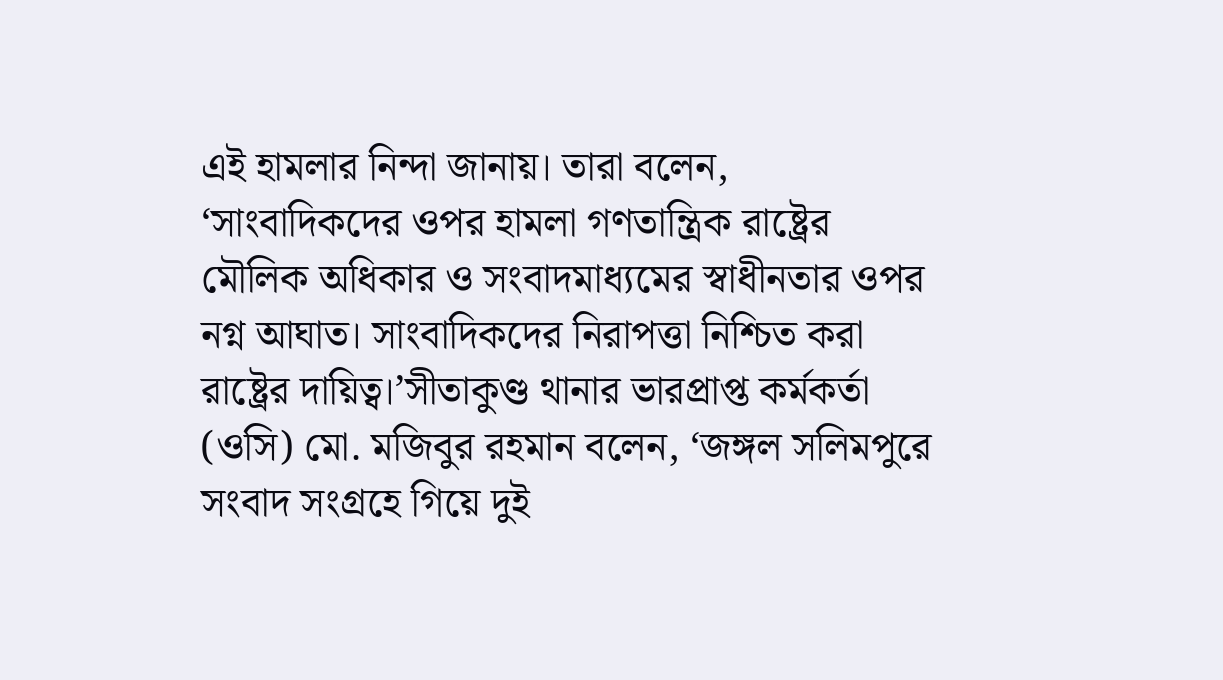এই হামলার নিন্দা জানায়। তারা বলেন, ‘সাংবাদিকদের ওপর হামলা গণতান্ত্রিক রাষ্ট্রের মৌলিক অধিকার ও সংবাদমাধ্যমের স্বাধীনতার ওপর নগ্ন আঘাত। সাংবাদিকদের নিরাপত্তা নিশ্চিত করা রাষ্ট্রের দায়িত্ব।’সীতাকুণ্ড থানার ভারপ্রাপ্ত কর্মকর্তা (ওসি) মো. মজিবুর রহমান বলেন, ‘জঙ্গল সলিমপুরে সংবাদ সংগ্রহে গিয়ে দুই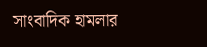সাংবাদিক হামলার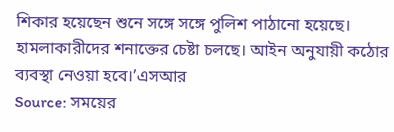শিকার হয়েছেন শুনে সঙ্গে সঙ্গে পুলিশ পাঠানো হয়েছে। হামলাকারীদের শনাক্তের চেষ্টা চলছে। আইন অনুযায়ী কঠোর ব্যবস্থা নেওয়া হবে।’এসআর
Source: সময়ের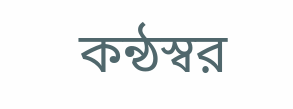কন্ঠস্বর